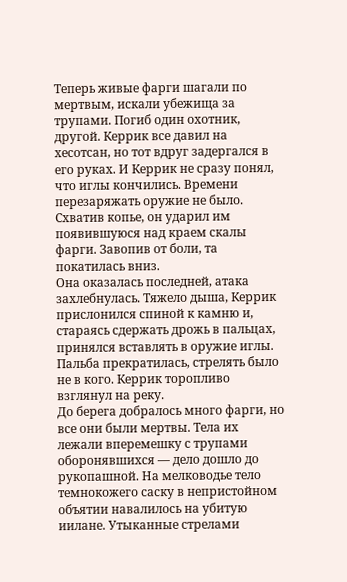Теперь живые фарги шагали по мертвым, искали убежища за трупами. Погиб один охотник, другой. Керрик все давил на хесотсан, но тот вдруг задергался в его руках. И Керрик не сразу понял, что иглы кончились. Времени перезаряжать оружие не было. Схватив копье, он ударил им появившуюся над краем скалы фарги. Завопив от боли, та покатилась вниз.
Она оказалась последней, атака захлебнулась. Тяжело дыша, Керрик прислонился спиной к камню и, стараясь сдержать дрожь в пальцах, принялся вставлять в оружие иглы.
Пальба прекратилась, стрелять было не в кого. Керрик торопливо взглянул на реку.
До берега добралось много фарги, но все они были мертвы. Тела их лежали вперемешку с трупами оборонявшихся — дело дошло до рукопашной. На мелководье тело темнокожего саску в непристойном объятии навалилось на убитую иилане. Утыканные стрелами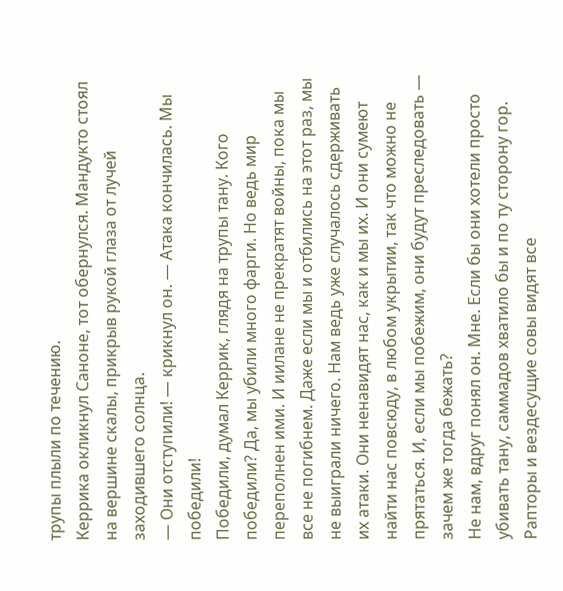трупы плыли по течению.
Керрика окликнул Саноне, тот обернулся. Мандукто стоял на вершине скалы, прикрыв рукой глаза от лучей заходившего солнца.
— Они отступили! — крикнул он. — Атака кончилась. Мы победили!
Победили, думал Керрик, глядя на трупы тану. Кого победили? Да, мы убили много фарги. Но ведь мир переполнен ими. И иилане не прекратят войны, пока мы все не погибнем. Даже если мы и отбились на этот раз, мы не выиграли ничего. Нам ведь уже случалось сдерживать их атаки. Они ненавидят нас, как и мы их. И они сумеют найти нас повсюду, в любом укрытии, так что можно не прятаться. И, если мы побежим, они будут преследовать — зачем же тогда бежать?
Не нам, вдруг понял он. Мне. Если бы они хотели просто убивать тану, саммадов хватило бы и по ту сторону гор. Рапторы и вездесущие совы видят все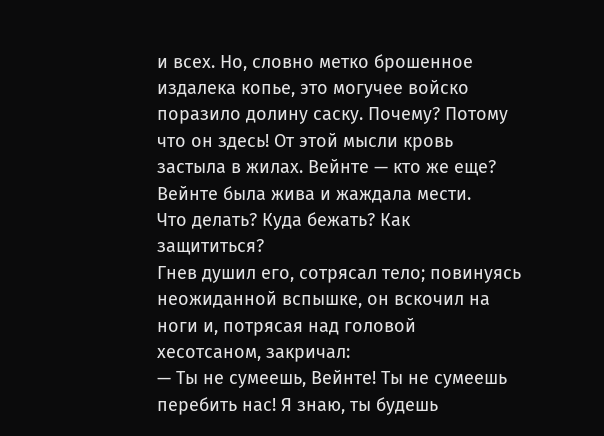и всех. Но, словно метко брошенное издалека копье, это могучее войско поразило долину саску. Почему? Потому что он здесь! От этой мысли кровь застыла в жилах. Вейнте — кто же еще? Вейнте была жива и жаждала мести.
Что делать? Куда бежать? Как защититься?
Гнев душил его, сотрясал тело; повинуясь неожиданной вспышке, он вскочил на ноги и, потрясая над головой хесотсаном, закричал:
— Ты не сумеешь, Вейнте! Ты не сумеешь перебить нас! Я знаю, ты будешь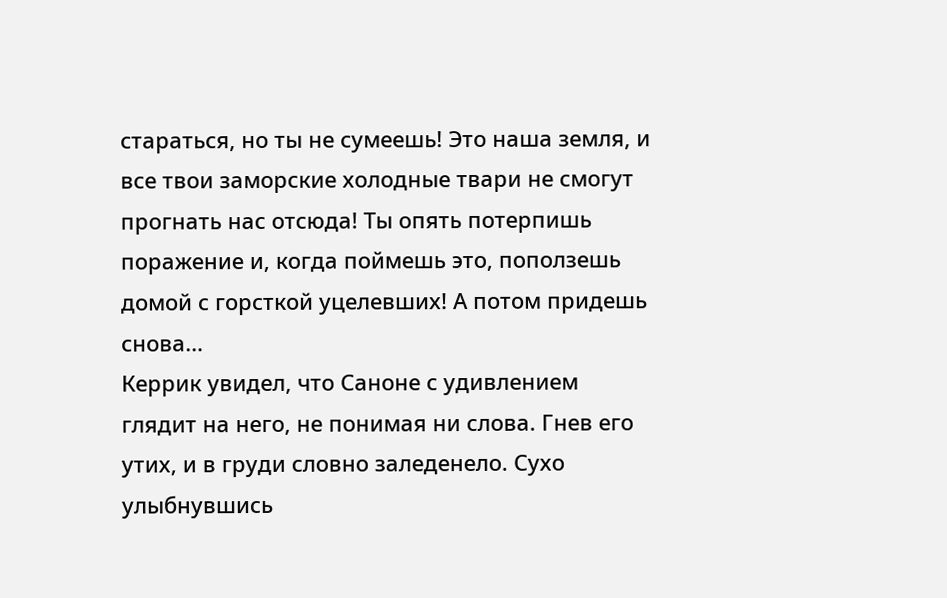стараться, но ты не сумеешь! Это наша земля, и все твои заморские холодные твари не смогут прогнать нас отсюда! Ты опять потерпишь поражение и, когда поймешь это, поползешь домой с горсткой уцелевших! А потом придешь снова…
Керрик увидел, что Саноне с удивлением глядит на него, не понимая ни слова. Гнев его утих, и в груди словно заледенело. Сухо улыбнувшись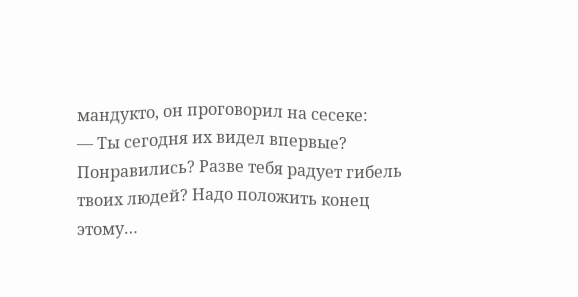мандукто, он проговорил на сесеке:
— Ты сегодня их видел впервые? Понравились? Разве тебя радует гибель твоих людей? Надо положить конец этому…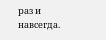раз и навсегда.